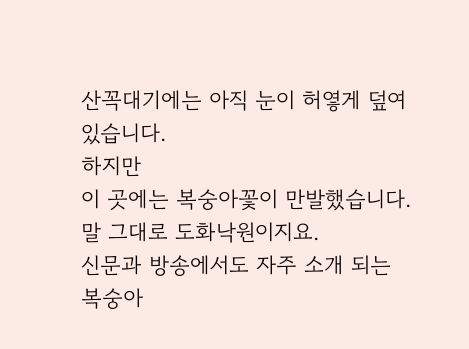산꼭대기에는 아직 눈이 허옇게 덮여 있습니다.
하지만
이 곳에는 복숭아꽃이 만발했습니다.
말 그대로 도화낙원이지요.
신문과 방송에서도 자주 소개 되는 복숭아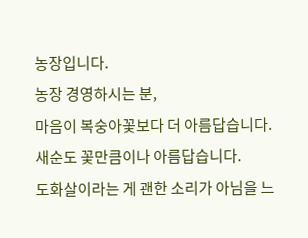농장입니다.
농장 경영하시는 분,
마음이 복숭아꽃보다 더 아름답습니다.
새순도 꽃만큼이나 아름답습니다.
도화살이라는 게 괜한 소리가 아님을 느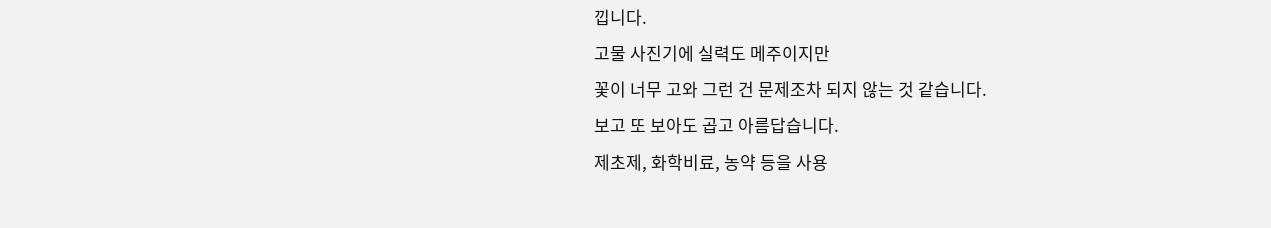낍니다.
고물 사진기에 실력도 메주이지만
꽃이 너무 고와 그런 건 문제조차 되지 않는 것 같습니다.
보고 또 보아도 곱고 아름답습니다.
제초제, 화학비료, 농약 등을 사용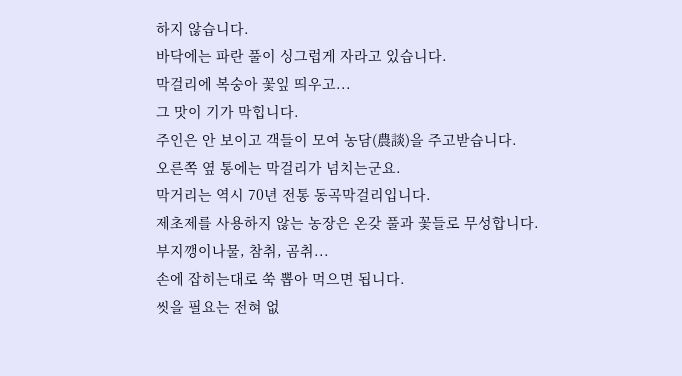하지 않습니다.
바닥에는 파란 풀이 싱그럽게 자라고 있습니다.
막걸리에 복숭아 꽃잎 띄우고...
그 맛이 기가 막힙니다.
주인은 안 보이고 객들이 모여 농담(農談)을 주고받습니다.
오른쪽 옆 통에는 막걸리가 넘치는군요.
막거리는 역시 70년 전통 동곡막걸리입니다.
제초제를 사용하지 않는 농장은 온갖 풀과 꽃들로 무성합니다.
부지깽이나물, 참취, 곰취...
손에 잡히는대로 쑥 뽑아 먹으면 됩니다.
씻을 필요는 전혀 없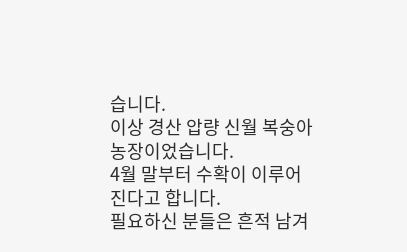습니다.
이상 경산 압량 신월 복숭아 농장이었습니다.
4월 말부터 수확이 이루어 진다고 합니다.
필요하신 분들은 흔적 남겨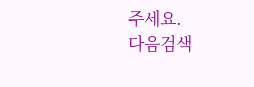주세요.
다음검색